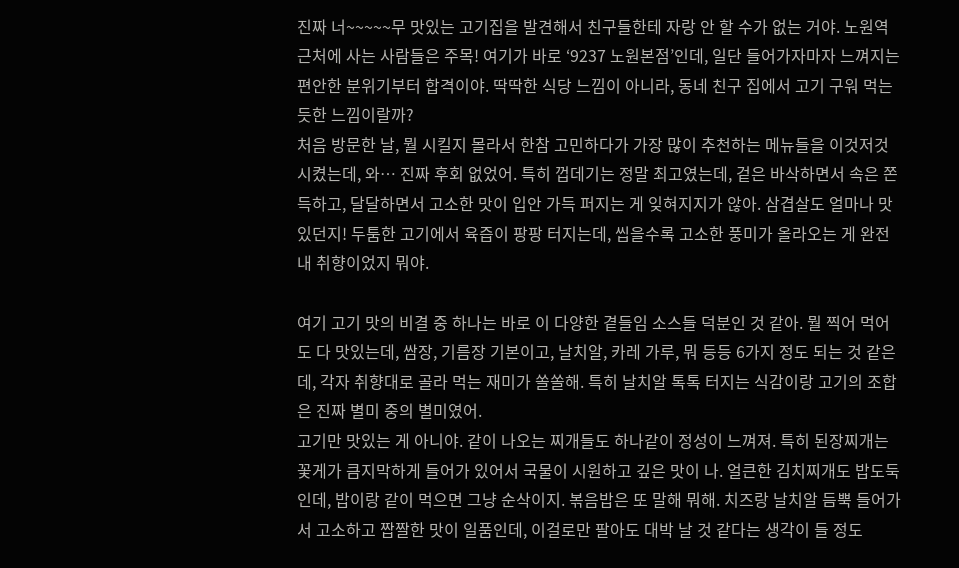진짜 너~~~~~무 맛있는 고기집을 발견해서 친구들한테 자랑 안 할 수가 없는 거야. 노원역 근처에 사는 사람들은 주목! 여기가 바로 ‘9237 노원본점’인데, 일단 들어가자마자 느껴지는 편안한 분위기부터 합격이야. 딱딱한 식당 느낌이 아니라, 동네 친구 집에서 고기 구워 먹는 듯한 느낌이랄까?
처음 방문한 날, 뭘 시킬지 몰라서 한참 고민하다가 가장 많이 추천하는 메뉴들을 이것저것 시켰는데, 와… 진짜 후회 없었어. 특히 껍데기는 정말 최고였는데, 겉은 바삭하면서 속은 쫀득하고, 달달하면서 고소한 맛이 입안 가득 퍼지는 게 잊혀지지가 않아. 삼겹살도 얼마나 맛있던지! 두툼한 고기에서 육즙이 팡팡 터지는데, 씹을수록 고소한 풍미가 올라오는 게 완전 내 취향이었지 뭐야.

여기 고기 맛의 비결 중 하나는 바로 이 다양한 곁들임 소스들 덕분인 것 같아. 뭘 찍어 먹어도 다 맛있는데, 쌈장, 기름장 기본이고, 날치알, 카레 가루, 뭐 등등 6가지 정도 되는 것 같은데, 각자 취향대로 골라 먹는 재미가 쏠쏠해. 특히 날치알 톡톡 터지는 식감이랑 고기의 조합은 진짜 별미 중의 별미였어.
고기만 맛있는 게 아니야. 같이 나오는 찌개들도 하나같이 정성이 느껴져. 특히 된장찌개는 꽃게가 큼지막하게 들어가 있어서 국물이 시원하고 깊은 맛이 나. 얼큰한 김치찌개도 밥도둑인데, 밥이랑 같이 먹으면 그냥 순삭이지. 볶음밥은 또 말해 뭐해. 치즈랑 날치알 듬뿍 들어가서 고소하고 짭짤한 맛이 일품인데, 이걸로만 팔아도 대박 날 것 같다는 생각이 들 정도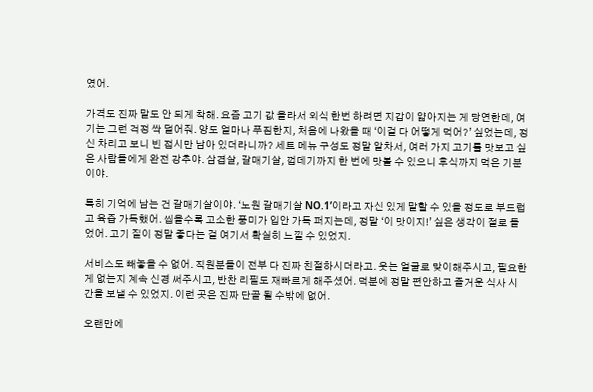였어.

가격도 진짜 말도 안 되게 착해. 요즘 고기 값 올라서 외식 한번 하려면 지갑이 얇아지는 게 당연한데, 여기는 그런 걱정 싹 덜어줘. 양도 얼마나 푸짐한지, 처음에 나왔을 때 ‘이걸 다 어떻게 먹어?’ 싶었는데, 정신 차리고 보니 빈 접시만 남아 있더라니까? 세트 메뉴 구성도 정말 알차서, 여러 가지 고기를 맛보고 싶은 사람들에게 완전 강추야. 삼겹살, 갈매기살, 껍데기까지 한 번에 맛볼 수 있으니 후식까지 먹은 기분이야.

특히 기억에 남는 건 갈매기살이야. ‘노원 갈매기살 NO.1’이라고 자신 있게 말할 수 있을 정도로 부드럽고 육즙 가득했어. 씹을수록 고소한 풍미가 입안 가득 퍼지는데, 정말 ‘이 맛이지!’ 싶은 생각이 절로 들었어. 고기 질이 정말 좋다는 걸 여기서 확실히 느낄 수 있었지.

서비스도 빼놓을 수 없어. 직원분들이 전부 다 진짜 친절하시더라고. 웃는 얼굴로 맞이해주시고, 필요한 게 없는지 계속 신경 써주시고, 반찬 리필도 재빠르게 해주셨어. 덕분에 정말 편안하고 즐거운 식사 시간을 보낼 수 있었지. 이런 곳은 진짜 단골 될 수밖에 없어.

오랜만에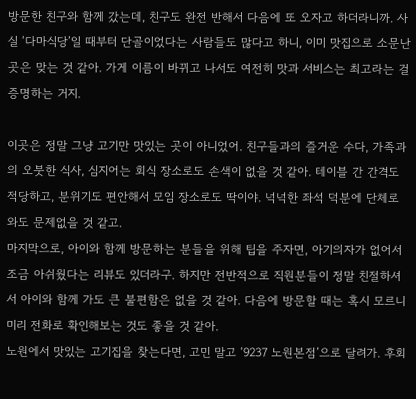방문한 친구와 함께 갔는데, 친구도 완전 반해서 다음에 또 오자고 하더라니까. 사실 ‘다마식당’일 때부터 단골이었다는 사람들도 많다고 하니, 이미 맛집으로 소문난 곳은 맞는 것 같아. 가게 이름이 바뀌고 나서도 여전히 맛과 서비스는 최고라는 걸 증명하는 거지.

이곳은 정말 그냥 고기만 맛있는 곳이 아니었어. 친구들과의 즐거운 수다, 가족과의 오붓한 식사, 심지어는 회식 장소로도 손색이 없을 것 같아. 테이블 간 간격도 적당하고, 분위기도 편안해서 모임 장소로도 딱이야. 넉넉한 좌석 덕분에 단체로 와도 문제없을 것 같고.
마지막으로, 아이와 함께 방문하는 분들을 위해 팁을 주자면, 아기의자가 없어서 조금 아쉬웠다는 리뷰도 있더라구. 하지만 전반적으로 직원분들이 정말 친절하셔서 아이와 함께 가도 큰 불편함은 없을 것 같아. 다음에 방문할 때는 혹시 모르니 미리 전화로 확인해보는 것도 좋을 것 같아.
노원에서 맛있는 고기집을 찾는다면, 고민 말고 ‘9237 노원본점’으로 달려가. 후회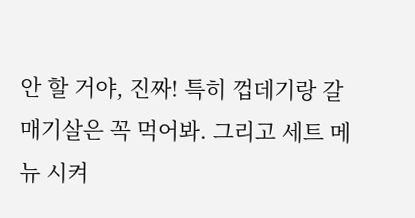안 할 거야, 진짜! 특히 껍데기랑 갈매기살은 꼭 먹어봐. 그리고 세트 메뉴 시켜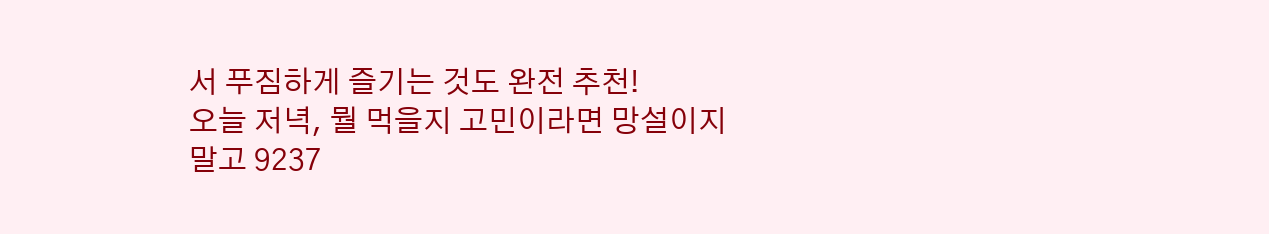서 푸짐하게 즐기는 것도 완전 추천!
오늘 저녁, 뭘 먹을지 고민이라면 망설이지 말고 9237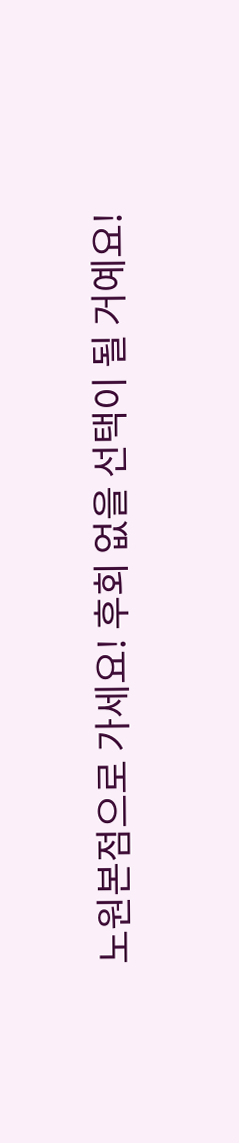노원본점으로 가세요! 후회 없을 선택이 될 거예요!